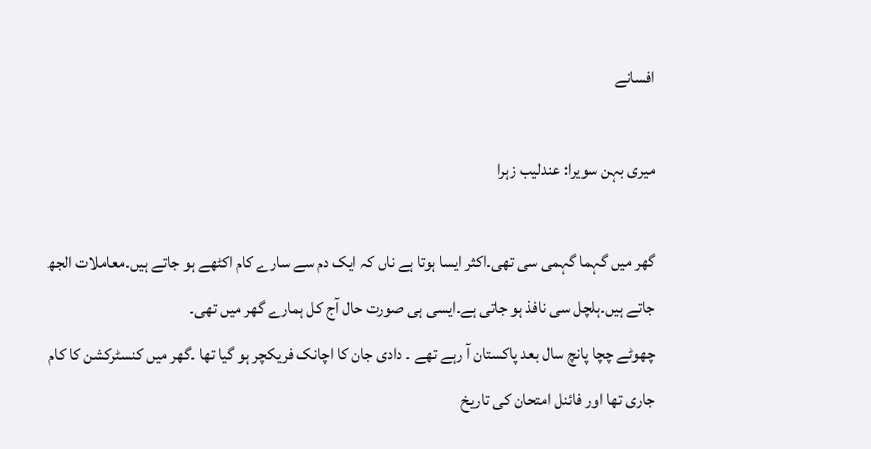افسانے

میری بہن سویرا: عندلیب زہرا

گھر میں گہما گہمی سی تھی۔اکثر ایسا ہوتا ہے ناں کہ ایک دم سے سارے کام اکٹھے ہو جاتے ہیں۔معاملات الجھ جاتے ہیں۔ہلچل سی نافذ ہو جاتی ہے۔ایسی ہی صورت حال آج کل ہمارے گھر میں تھی۔
چھوٹے چچا پانچ سال بعد پاکستان آ رہے تھے ۔ دادی جان کا اچانک فریکچر ہو گیا تھا ۔گھر میں کنسٹرکشن کا کام جاری تھا اور فائنل امتحان کی تاریخ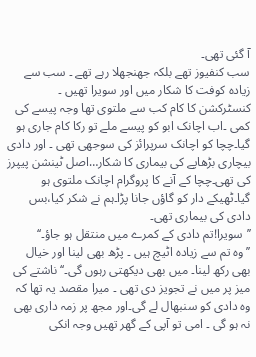آ گئی تھی۔
سب کنفیوز تھے بلکہ جھنجھلا رہے تھے ۔ سب سے زیادہ کوفت کا شکار میں اور سویرا تھیں ۔ کنسٹرکشن کا کام کب سے ملتوی تھا وجہ پیسے کی کمی ۔اب اچانک ابو کو پیسے ملے تو رکا کام جاری ہو گیا۔چچا کو اچانک سرپرائز کی سوجھی تھی ۔ اور دادی بیچاری بڑھاپے کی بیماری کا شکار…اصل ٹینشن پیپرز کی تھی۔چچا کے آنے کا پروگرام اچانک ملتوی ہو گیا۔ٹھیکے دار کو گاؤں جانا پڑا۔ہم نے شکر کیا،بس دادی کی بیماری تھی۔
’’سویرا!تم دادی کے کمرے میں منتقل ہو جاؤ۔‘‘
’’وہ تم سے زیادہ اٹیچ ہیں ۔ پڑھ بھی لینا اور خیال بھی رکھ لینا۔ میں بھی دیکھتی رہوں گی۔‘‘ ناشتے کی میز پر میں نے تجویز دی تھی ۔ میرا مقصد یہ تھا کہ وہ دادی کو سنبھال لے گی۔اور مجھ پر زمہ داری بھی نہ ہو گی ۔ امی تو آپی کے گھر تھیں وجہ انکی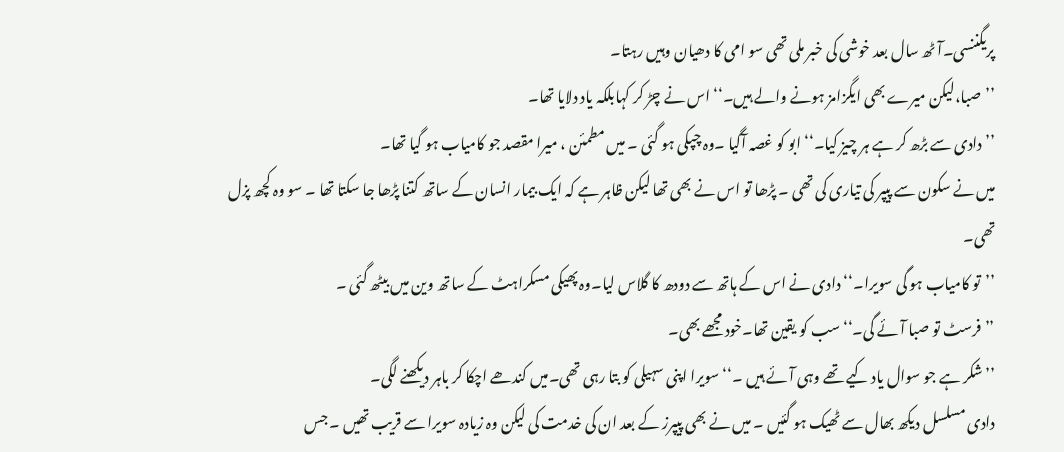پریگننسی۔آٹھ سال بعد خوشی کی خبر ملی تھی سو امی کا دھیان وہیں رہتا۔
’’صبا،لیکن میرے بھی ایگزامز ہونے والے ہیں۔‘‘ اس نے چڑ کر کہابلکہ یاد دلایا تھا۔
’’دادی سے بڑھ کر ہے ہر چیز کیا۔‘‘ ابو کو غصہ آگیا ۔وہ چپکی ہو گئی ۔ میں مطمئن ، میرا مقصد جو کامیاب ہو گیا تھا۔
میں نے سکون سے پیپر کی تیاری کی تھی ۔ پڑھا تو اس نے بھی تھا لیکن ظاہر ہے کہ ایک بیمار انسان کے ساتھ کتنا پڑھا جا سکتا تھا ۔ سو وہ کچھ پزل تھی۔
’’تو کامیاب ہو گی سویرا۔‘‘ دادی نے اس کے ہاتھ سے دودھ کا گلاس لیا۔وہ پھیکی مسکراہٹ کے ساتھ وین میں بیٹھ گئی ۔
’’فرسٹ تو صبا آئے گی۔‘‘ سب کو یقین تھا۔خود مجھے بھی۔
’’شکر ہے جو سوال یاد کیے تھے وہی آئے ہیں ۔‘‘ سویرا اپنی سہیلی کو بتا رہی تھی۔میں کندھے اچکا کر باہر دیکھنے لگی۔
دادی مسلسل دیکھ بھال سے ٹھیک ہو گئیں ۔ میں نے بھی پیپرز کے بعد ان کی خدمت کی لیکن وہ زیادہ سویرا سے قریب تھیں ۔ جس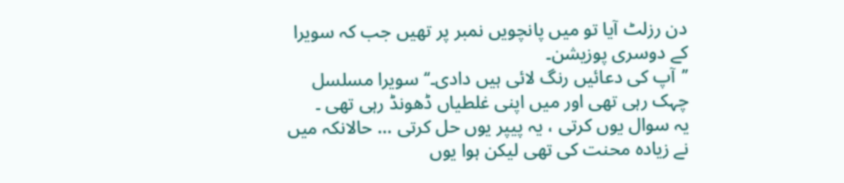دن رزلٹ آیا تو میں پانچویں نمبر پر تھیں جب کہ سویرا کے دوسری پوزیشن۔
’’آپ کی دعائیں رنگ لائی ہیں دادی۔‘‘ سویرا مسلسل چہک رہی تھی اور میں اپنی غلطیاں ڈھونڈ رہی تھی ۔
یہ سوال یوں کرتی ، یہ پیپر یوں حل کرتی … حالانکہ میں نے زیادہ محنت کی تھی لیکن ہوا یوں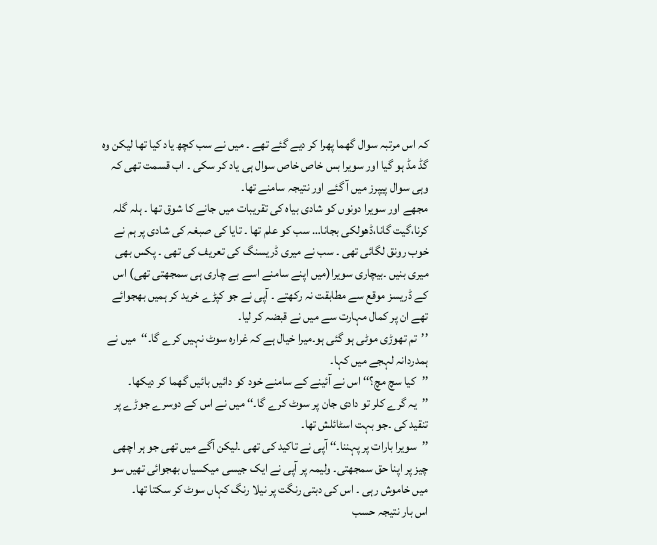کہ اس مرتبہ سوال گھما پھرا کر دیے گئے تھے ۔ میں نے سب کچھ یاد کیا تھا لیکن وہ گڈ مڈ ہو گیا اور سویرا بس خاص خاص سوال ہی یاد کر سکی ۔ اب قسمت تھی کہ وہی سوال پیپرز میں آ گئے اور نتیجہ سامنے تھا۔
مجھے اور سویرا دونوں کو شادی بیاہ کی تقریبات میں جانے کا شوق تھا ۔ ہلہ گلہ کرنا،گیت گانا،ڈھولکی بجانا… سب کو علم تھا ۔ تایا کی صبغہ کی شادی پر ہم نے خوب رونق لگائی تھی ۔ سب نے میری ڈریسنگ کی تعریف کی تھی ۔ پکس بھی میری بنیں ۔بیچاری سویرا(میں اپنے سامنے اسے بے چاری ہی سمجھتی تھی) اس کے ڈریسز موقع سے مطابقت نہ رکھتے ۔ آپی نے جو کپڑے خرید کر ہمیں بھجوائے تھے ان پر کمال مہارت سے میں نے قبضہ کر لیا۔
’’تم تھوڑی موٹی ہو گئی ہو۔میرا خیال ہے کہ غرارہ سوٹ نہیں کرے گا۔‘‘میں نے ہمدردانہ لہجے میں کہا۔
’’کیا سچ مچ؟‘‘ اس نے آئینے کے سامنے خود کو دائیں بائیں گھما کر دیکھا۔
’’یہ گرے کلر تو دادی جان پر سوٹ کرے گا۔‘‘ میں نے اس کے دوسرے جوڑے پر تنقید کی ۔جو بہت اسٹائلش تھا۔
’’سویرا بارات پر پہننا۔‘‘ آپی نے تاکید کی تھی ۔لیکن آگے میں تھی جو ہر اچھی چیز پر اپنا حق سمجھتی۔ ولیمہ پر آپی نے ایک جیسی میکسیاں بھجوائی تھیں سو میں خاموش رہی ۔ اس کی دبتی رنگت پر نیلا رنگ کہاں سوٹ کر سکتا تھا۔
اس بار نتیجہ حسب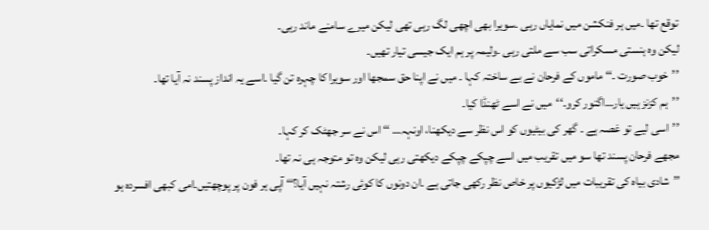توقع تھا ۔میں ہر فنکشن میں نمایاں رہی ۔سویرا بھی اچھی لگ رہی تھی لیکن میرے سامنے ماند رہی۔
لیکن وہ ہنستی مسکراتی سب سے ملتی رہی ۔ولیمہ پر ہم ایک جیسی تیار تھیں۔
’’خوب صورت ۔‘‘ ماموں کے فرحان نے بے ساختہ کہا ۔ میں نے اپنا حق سمجھا اور سویرا کا چہرہ تن گیا ۔اسے یہ انداز پسند نہ آیا تھا۔
’’ہم کزنز ہیں یار…اگنور کرو۔‘‘میں نے اسے ٹھنڈا کیا۔
’’اسی لیے تو غصہ ہے ۔ گھر کی بیٹیوں کو اس نظر سے دیکھنا، اونہہ… ‘‘ اس نے سر جھٹک کر کہا۔
مجھے فرحان پسند تھا سو میں تقریب میں اسے چپکے چپکے دیکھتی رہی لیکن وہ تو متوجہ ہی نہ تھا۔
’’شادی بیاہ کی تقریبات میں لڑکیوں پر خاص نظر رکھی جاتی ہے ۔ان دونوں کا کوئی رشتہ نہیں آیا؟‘‘ آپی ہر فون پر پوچھتیں۔امی کبھی افسردہ ہو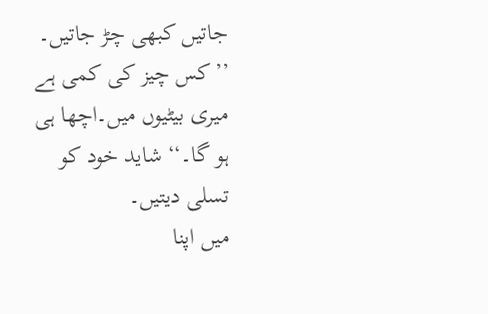جاتیں کبھی چڑ جاتیں۔
’’کس چیز کی کمی ہے میری بیٹیوں میں۔اچھا ہی ہو گا۔‘‘ شاید خود کو تسلی دیتیں۔
میں اپنا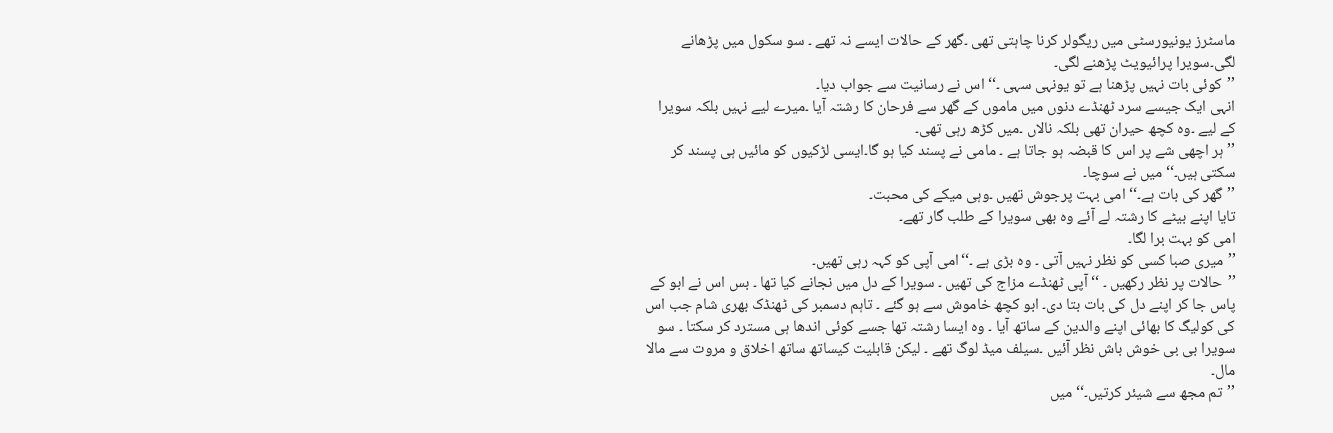ماسٹرز یونیورسٹی میں ریگولر کرنا چاہتی تھی ۔گھر کے حالات ایسے نہ تھے ۔ سو سکول میں پڑھانے لگی۔سویرا پرائیویٹ پڑھنے لگی۔
’’کوئی بات نہیں پڑھنا ہے تو یونہی سہی ۔‘‘ اس نے رسانیت سے جواب دیا۔
انہی ایک جیسے سرد ٹھنڈے دنوں میں ماموں کے گھر سے فرحان کا رشتہ آیا ۔میرے لیے نہیں بلکہ سویرا کے لیے ۔وہ کچھ حیران تھی بلکہ نالاں ۔میں کڑھ رہی تھی۔
’’ہر اچھی شے پر اس کا قبضہ ہو جاتا ہے ۔ مامی نے پسند کیا ہو گا۔ایسی لڑکیوں کو مائیں ہی پسند کر سکتی ہیں۔‘‘ میں نے سوچا۔
’’گھر کی بات ہے۔‘‘ امی بہت پرجوش تھیں ۔وہی میکے کی محبت۔
تایا اپنے بیٹے کا رشتہ لے آئے وہ بھی سویرا کے طلب گار تھے۔
امی کو بہت برا لگا۔
’’میری صبا کسی کو نظر نہیں آتی ۔ وہ بڑی ہے ۔‘‘امی آپی کو کہہ رہی تھیں۔
’’حالات پر نظر رکھیں ۔ ‘‘ آپی ٹھنڈے مزاج کی تھیں ۔ سویرا کے دل میں نجانے کیا تھا ۔ بس اس نے ابو کے پاس جا کر اپنے دل کی بات بتا دی۔ ابو کچھ خاموش سے ہو گئے ۔ تاہم دسمبر کی ٹھنڈک بھری شام جب اس کی کولیگ کا بھائی اپنے والدین کے ساتھ آیا ۔ وہ ایسا رشتہ تھا جسے کوئی اندھا ہی مسترد کر سکتا ۔ سو سویرا بی بی خوش باش نظر آئیں ۔سیلف میڈ لوگ تھے ۔ لیکن قابلیت کیساتھ ساتھ اخلاق و مروت سے مالا مال۔
’’تم مجھ سے شیئر کرتیں۔‘‘ میں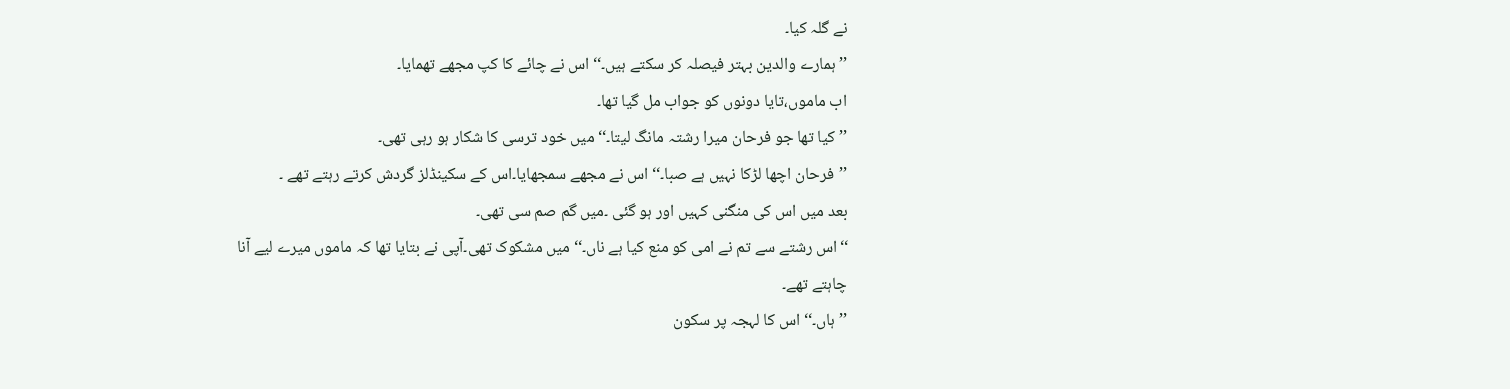نے گلہ کیا۔
’’ہمارے والدین بہتر فیصلہ کر سکتے ہیں۔‘‘ اس نے چائے کا کپ مجھے تھمایا۔
اب ماموں،تایا دونوں کو جواب مل گیا تھا۔
’’کیا تھا جو فرحان میرا رشتہ مانگ لیتا۔‘‘ میں خود ترسی کا شکار ہو رہی تھی۔
’’فرحان اچھا لڑکا نہیں ہے صبا۔‘‘ اس نے مجھے سمجھایا۔اس کے سکینڈلز گردش کرتے رہتے تھے ۔
بعد میں اس کی منگنی کہیں اور ہو گئی ۔میں گم صم سی تھی۔
‘‘اس رشتے سے تم نے امی کو منع کیا ہے ناں۔‘‘ میں مشکوک تھی۔آپی نے بتایا تھا کہ ماموں میرے لیے آنا چاہتے تھے۔
’’ہاں۔‘‘ اس کا لہجہ پر سکون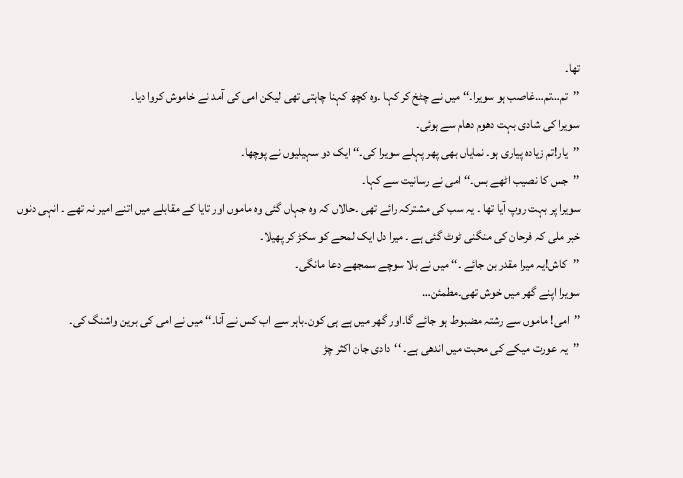تھا۔
’’تم…تم…غاصب ہو سویرا۔‘‘ میں نے چٹخ کر کہا ۔وہ کچھ کہنا چاہتی تھی لیکن امی کی آمد نے خاموش کروا دیا۔
سویرا کی شادی بہت دھوم دھام سے ہوئی۔
’’یار!تم زیادہ پیاری ہو۔ نمایاں بھی پھر پہلے سویرا کی۔‘‘ ایک دو سہیلیوں نے پوچھا۔
’’جس کا نصیب اٹھے بس۔‘‘ امی نے رسانیت سے کہا۔
سویرا پر بہت روپ آیا تھا ۔ یہ سب کی مشترکہ رائے تھی ۔حالاں کہ وہ جہاں گئی وہ ماموں اور تایا کے مقابلے میں اتنے امیر نہ تھے ۔ انہی دنوں خبر ملی کہ فرحان کی منگنی ٹوٹ گئی ہے ۔ میرا دل ایک لمحے کو سکڑ کر پھیلا۔
’’کاش!یہ میرا مقدر بن جائے ۔‘‘ میں نے بلا سوچے سمجھے دعا مانگی۔
سویرا اپنے گھر میں خوش تھی۔مطمئن…
’’امی! ماموں سے رشتہ مضبوط ہو جائے گا۔اور گھر میں ہے ہی کون۔باہر سے اب کس نے آنا۔‘‘ میں نے امی کی برین واشنگ کی۔
’’یہ عورت میکے کی محبت میں اندھی ہے۔ ‘‘دادی جان اکثر چڑ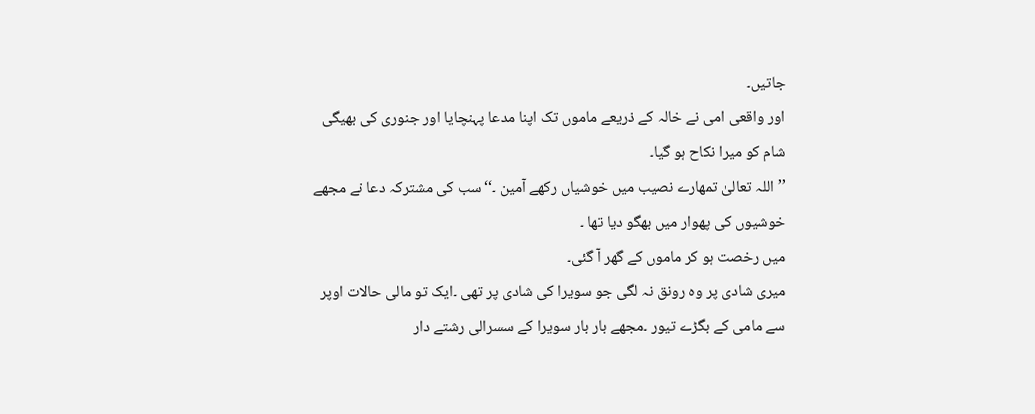جاتیں۔
اور واقعی امی نے خالہ کے ذریعے ماموں تک اپنا مدعا پہنچایا اور جنوری کی بھیگی شام کو میرا نکاح ہو گیا۔
’’اللہ تعالیٰ تمھارے نصیب میں خوشیاں رکھے آمین ۔‘‘سب کی مشترکہ دعا نے مجھے خوشیوں کی پھوار میں بھگو دیا تھا ۔
میں رخصت ہو کر ماموں کے گھر آ گئی۔
میری شادی پر وہ رونق نہ لگی جو سویرا کی شادی پر تھی ۔ایک تو مالی حالات اوپر سے مامی کے بگڑے تیور ۔مجھے بار بار سویرا کے سسرالی رشتے دار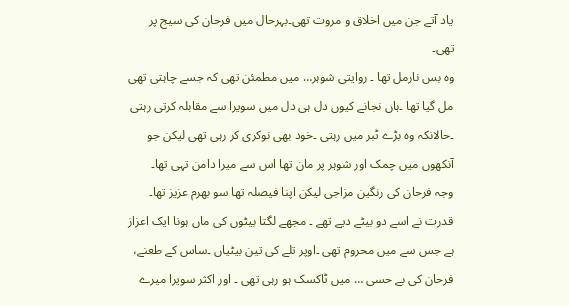یاد آتے جن میں اخلاق و مروت تھی۔بہرحال میں فرحان کی سیج پر تھی۔
وہ بس نارمل تھا ۔ روایتی شوہر… میں مطمئن تھی کہ جسے چاہتی تھی مل گیا تھا ۔ہاں نجانے کیوں دل ہی دل میں سویرا سے مقابلہ کرتی رہتی ۔حالانکہ وہ بڑے ٹبر میں رہتی ۔خود بھی نوکری کر رہی تھی لیکن جو آنکھوں میں چمک اور شوہر پر مان تھا اس سے میرا دامن تہی تھا۔
وجہ فرحان کی رنگین مزاجی لیکن اپنا فیصلہ تھا سو بھرم عزیز تھا۔
قدرت نے اسے دو بیٹے دیے تھے ۔ مجھے لگتا بیٹوں کی ماں ہونا ایک اعزاز ہے جس سے میں محروم تھی ۔اوپر تلے کی تین بیٹیاں ۔ساس کے طعنے، فرحان کی بے حسی … میں ٹاکسک ہو رہی تھی ۔ اور اکثر سویرا میرے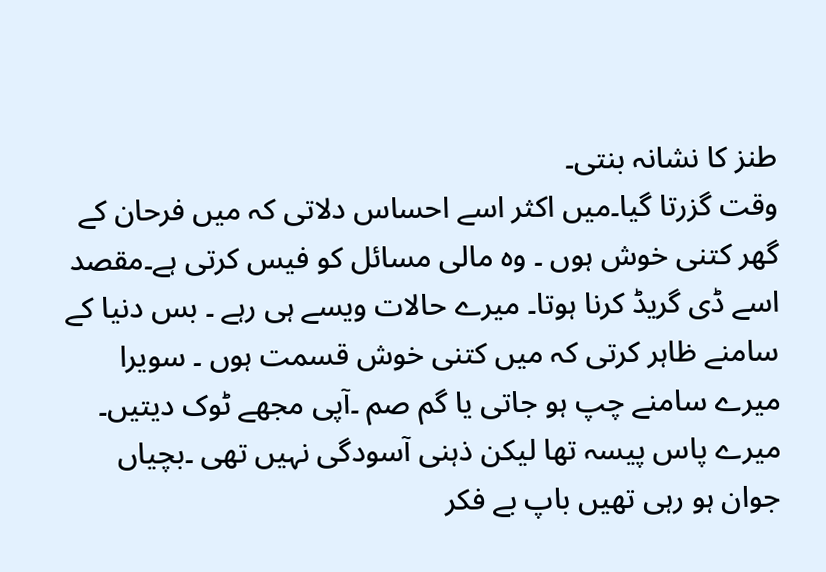طنز کا نشانہ بنتی۔
وقت گزرتا گیا۔میں اکثر اسے احساس دلاتی کہ میں فرحان کے گھر کتنی خوش ہوں ۔ وہ مالی مسائل کو فیس کرتی ہے۔مقصد اسے ڈی گریڈ کرنا ہوتا۔ میرے حالات ویسے ہی رہے ۔ بس دنیا کے سامنے ظاہر کرتی کہ میں کتنی خوش قسمت ہوں ۔ سویرا میرے سامنے چپ ہو جاتی یا گم صم ۔آپی مجھے ٹوک دیتیں۔ میرے پاس پیسہ تھا لیکن ذہنی آسودگی نہیں تھی ۔بچیاں جوان ہو رہی تھیں باپ بے فکر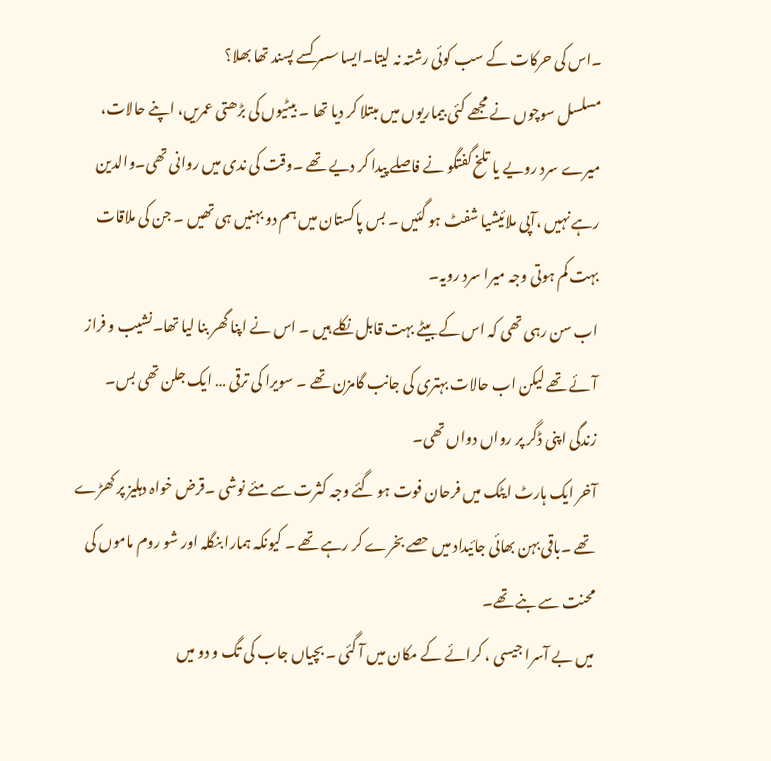۔اس کی حرکات کے سب کوئی رشتہ نہ لیتا۔ایسا سسر کسے پسند تھا بھلا؟
مسلسل سوچوں نے مجھے کئی بیماریوں میں مبتلا کر دیا تھا ۔ بیٹیوں کی بڑھتی عمریں، اپنے حالات، میرے سرد رویے یا تلخ گفتگو نے فاصلے پیدا کر دیے تھے ۔وقت کی ندی میں روانی تھی۔والدین رہے نہیں ،آپی ملائیشیا شفٹ ہو گئیں ۔ بس پاکستان میں ہم دو بہنیں ہی تھیں ۔ جن کی ملاقات بہت کم ہوتی وجہ میرا سرد رویہ۔
اب سن رہی تھی کہ اس کے بیٹے بہت قابل نکلے ہیں ۔ اس نے اپنا گھر بنا لیا تھا۔نشیب و فراز آئے تھے لیکن اب حالات بہتری کی جانب گامزن تھے ۔ سویرا کی ترقی … ایک جلن تھی بس۔
زندگی اپنی ڈگر پر رواں دواں تھی۔
آخر ایک ہارٹ ایٹک میں فرحان فوت ہو گئے وجہ کثرت سے مئے نوشی ۔قرض خواہ دہلیز پر کھڑے تھے ۔باقی بہن بھائی جائیداد میں حصے بخرے کر رہے تھے ۔ کیونکہ ہمارا بنگلہ اور شو روم ماموں کی محنت سے بنے تھے۔
میں بے آسرا جیسی ، کرائے کے مکان میں آ گئی ۔ بچیاں جاب کی تگ و دو میں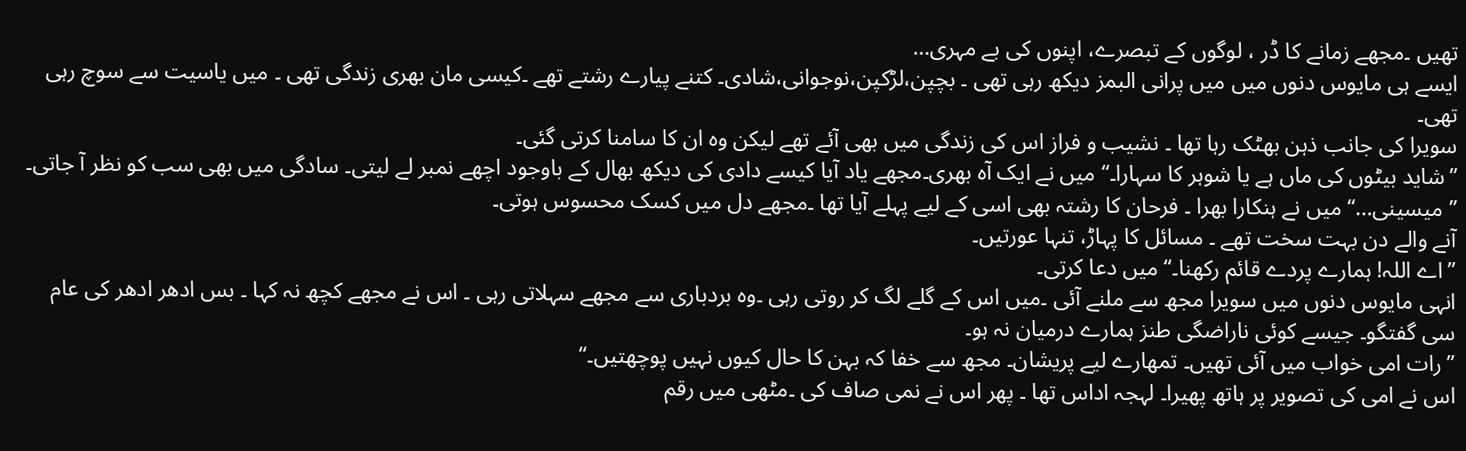تھیں ۔مجھے زمانے کا ڈر ، لوگوں کے تبصرے، اپنوں کی بے مہری…
ایسے ہی مایوس دنوں میں میں پرانی البمز دیکھ رہی تھی ۔ بچپن،لڑکپن،نوجوانی،شادی۔ کتنے پیارے رشتے تھے ۔کیسی مان بھری زندگی تھی ۔ میں یاسیت سے سوچ رہی تھی۔
سویرا کی جانب ذہن بھٹک رہا تھا ۔ نشیب و فراز اس کی زندگی میں بھی آئے تھے لیکن وہ ان کا سامنا کرتی گئی۔
’’شاید بیٹوں کی ماں ہے یا شوہر کا سہارا۔‘‘ میں نے ایک آہ بھری۔مجھے یاد آیا کیسے دادی کی دیکھ بھال کے باوجود اچھے نمبر لے لیتی۔ سادگی میں بھی سب کو نظر آ جاتی۔
’’میسینی…‘‘ میں نے ہنکارا بھرا ۔ فرحان کا رشتہ بھی اسی کے لیے پہلے آیا تھا ۔مجھے دل میں کسک محسوس ہوتی۔
آنے والے دن بہت سخت تھے ۔ مسائل کا پہاڑ، تنہا عورتیں۔
’’اے اللہ! ہمارے پردے قائم رکھنا۔‘‘ میں دعا کرتی۔
انہی مایوس دنوں میں سویرا مجھ سے ملنے آئی ۔میں اس کے گلے لگ کر روتی رہی ۔وہ بردباری سے مجھے سہلاتی رہی ۔ اس نے مجھے کچھ نہ کہا ۔ بس ادھر ادھر کی عام سی گفتگو۔ جیسے کوئی ناراضگی طنز ہمارے درمیان نہ ہو۔
’’رات امی خواب میں آئی تھیں۔ تمھارے لیے پریشان۔ مجھ سے خفا کہ بہن کا حال کیوں نہیں پوچھتیں۔‘‘
اس نے امی کی تصویر پر ہاتھ پھیرا۔ لہجہ اداس تھا ۔ پھر اس نے نمی صاف کی ۔مٹھی میں رقم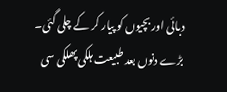دبائی اور بچیوں کو پیار کر کے چلی گئی۔
بڑے دنوں بعد طبیعت ہلکی پھلکی سی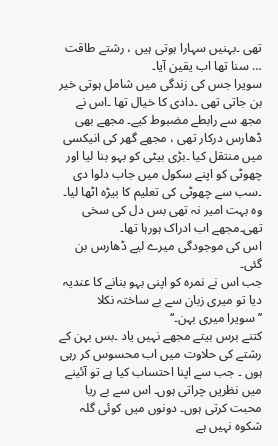تھی ۔بہنیں سہارا ہوتی ہیں ، رشتے طاقت … سنا تھا اب یقین آیا۔
سویرا جس کی زندگی میں شامل ہوتی خیر بن جاتی تھی ۔دادی کا خیال تھا ۔اس نے مجھ سے رابطے مضبوط کیے۔ مجھے بھی ڈھارس درکار تھی ، مجھے گھر کی انیکسی میں منتقل کیا ۔بڑی بیٹی کو بہو بنا لیا اور چھوٹی کو اپنے سکول میں جاب دلوا دی ۔سب سے چھوٹی کی تعلیم کا بیڑہ اٹھا لیا۔
وہ بہت امیر نہ تھی بس دل کی سخی تھی۔مجھے اب ادراک ہورہا تھا۔
اس کی موجودگی میرے لیے ڈھارس بن گئی۔
جب اس نے نمرہ کو اپنی بہو بنانے کا عندیہ دیا تو میری زبان سے بے ساختہ نکلا
’’سویرا میری بہن۔‘‘
کتنے برس بیتے مجھے نہیں یاد ۔بس بہن کے رشتے کی حلاوت میں اب محسوس کر رہی ہوں ۔ جب سے اپنا احتساب کیا ہے تو آئینے میں نظریں چراتی ہوں۔ اس سے بے ریا محبت کرتی ہوں۔ دونوں میں کوئی گلہ شکوہ نہیں ہے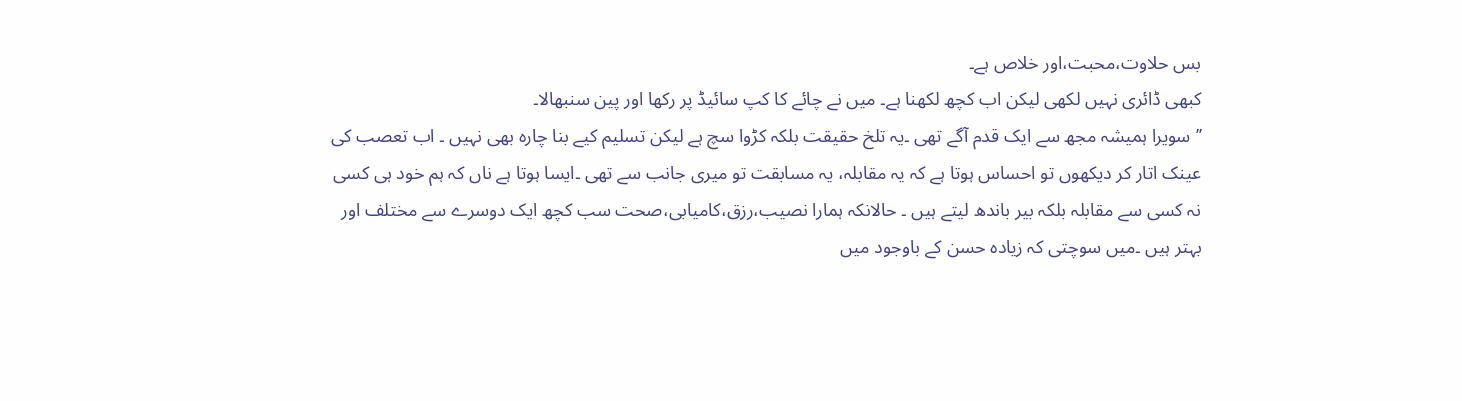بس حلاوت،محبت،اور خلاص ہے۔
کبھی ڈائری نہیں لکھی لیکن اب کچھ لکھنا ہے۔ میں نے چائے کا کپ سائیڈ پر رکھا اور پین سنبھالا۔
’’سویرا ہمیشہ مجھ سے ایک قدم آگے تھی ۔یہ تلخ حقیقت بلکہ کڑوا سچ ہے لیکن تسلیم کیے بنا چارہ بھی نہیں ۔ اب تعصب کی عینک اتار کر دیکھوں تو احساس ہوتا ہے کہ یہ مقابلہ، یہ مسابقت تو میری جانب سے تھی ۔ایسا ہوتا ہے ناں کہ ہم خود ہی کسی نہ کسی سے مقابلہ بلکہ بیر باندھ لیتے ہیں ۔ حالانکہ ہمارا نصیب،رزق،کامیابی،صحت سب کچھ ایک دوسرے سے مختلف اور بہتر ہیں ۔میں سوچتی کہ زیادہ حسن کے باوجود میں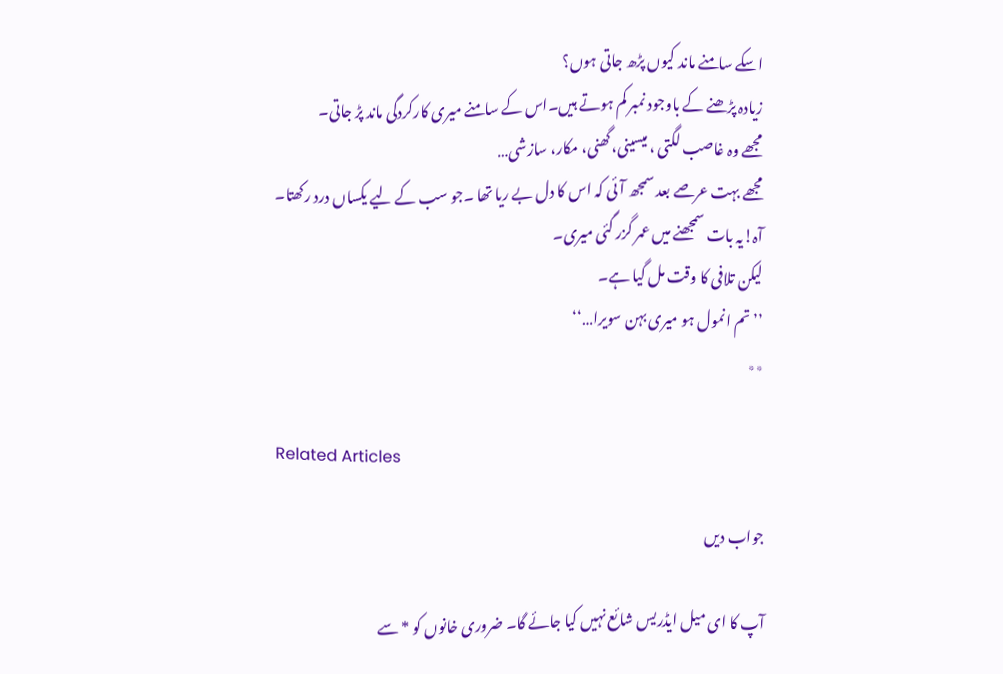اسکے سامنے ماند کیوں پڑھ جاتی ہوں؟
زیادہ پڑھنے کے باوجود نمبر کم ہوتے ہیں۔اس کے سامنے میری کارکردگی ماند پڑ جاتی۔
مجھے وہ غاصب لگتی ، میسینی،گھنی، مکار، سازشی…
مجھے بہت عرصے بعد سمجھ آئی کہ اس کا دل بے ریا تھا ۔جو سب کے لیے یکساں درد رکھتا۔
آہ!یہ بات سمجھنے میں عمر گزر گئی میری۔
لیکن تلافی کا وقت مل گیا ہے۔
’’تم انمول ہو میری بہن سویرا…‘‘
٭٭

Related Articles

جواب دیں

آپ کا ای میل ایڈریس شائع نہیں کیا جائے گا۔ ضروری خانوں کو * سے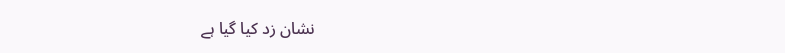نشان زد کیا گیا ہے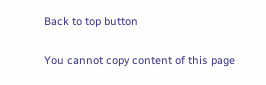Back to top button

You cannot copy content of this page